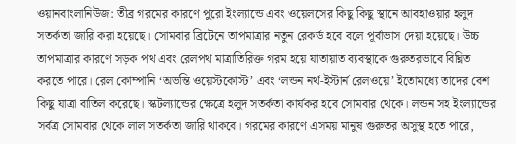ওয়ানবাংলানিউজ: তীব্র গরমের কারণে পুরো ইংল্যান্ডে এবং ওয়েলসের কিছু কিছু স্থানে আবহাওয়ার হলুদ সতর্কতা জারি করা হয়েছে। সোমবার ব্রিটেনে তাপমাত্রার নতুন রেকর্ড হবে বলে পূর্বাভাস দেয়া হয়েছে। উচ্চ তাপমাত্রার কারণে সড়ক পথ এবং রেলপথ মাত্রাতিরিক্ত গরম হয়ে যাতায়াত ব্যবস্থাকে গুরুতরভাবে বিঘ্নিত করতে পারে। রেল কোম্পানি ‘অভন্তি ওয়েস্টকোস্ট’ এবং ‘লন্ডন নর্থ-ইস্টার্ন রেলওয়ে’ ইতোমধ্যে তাদের বেশ কিছু যাত্রা বাতিল করেছে। স্কটল্যান্ডের ক্ষেত্রে হলুদ সতর্কতা কার্যকর হবে সোমবার থেকে। লন্ডন সহ ইংল্যান্ডের সর্বত্র সোমবার থেকে লাল সতর্কতা জারি থাকবে। গরমের কারণে এসময় মানুষ গুরুতর অসুস্থ হতে পারে,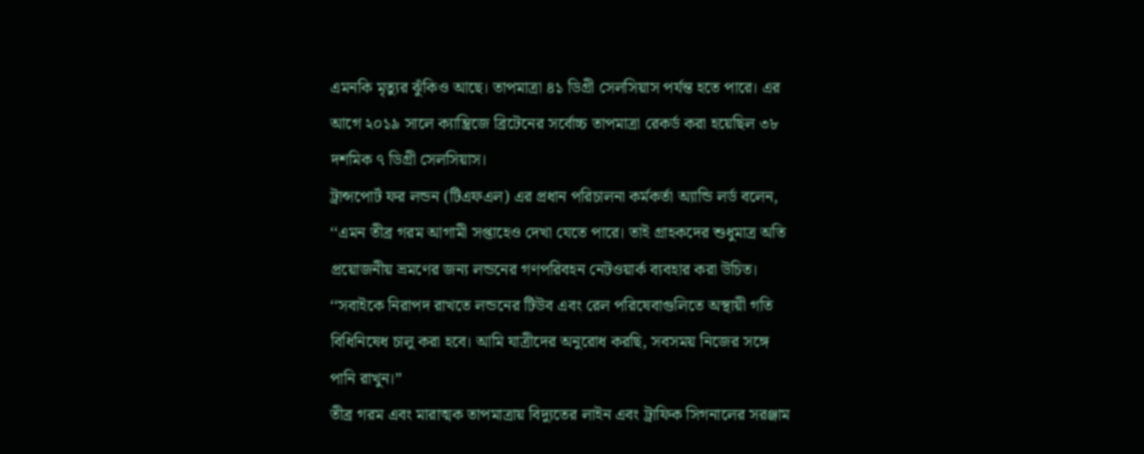এমনকি মৃত্যুর ঝুঁকিও আছে। তাপমাত্রা ৪১ ডিগ্রী সেলসিয়াস পর্যন্ত হতে পারে। এর আগে ২০১৯ সালে ক্যাম্ব্রিজে ব্রিটেনের সর্বোচ্চ তাপমাত্রা রেকর্ড করা হয়েছিল ৩৮ দশমিক ৭ ডিগ্রী সেলসিয়াস।
ট্রান্সপোর্ট ফর লন্ডন (টিএফএল) এর প্রধান পরিচালনা কর্মকর্তা অ্যান্ডি লর্ড বলেন, ‘‘এমন তীব্র গরম আগামী সপ্তাহেও দেখা যেতে পারে। তাই গ্রাহকদের শুধুমাত্র অতি প্রয়োজনীয় ভ্রমণের জন্য লন্ডনের গণপরিবহন নেটওয়ার্ক ব্যবহার করা উচিত।
‘‘সবাইকে নিরাপদ রাখতে লন্ডনের টিউব এবং রেল পরিষেবাগুলিতে অস্থায়ী গতি বিধিনিষেধ চালু করা হবে। আমি যাত্রীদের অনুরোধ করছি, সবসময় নিজের সঙ্গে পানি রাখুন।”
তীব্র গরম এবং মারাত্মক তাপমাত্রায় বিদ্যুতের লাইন এবং ট্রাফিক সিগনালের সরঞ্জাম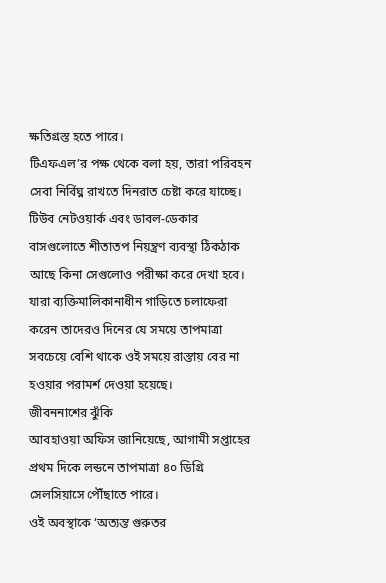ক্ষতিগ্রস্ত হতে পারে।
টিএফএল’র পক্ষ থেকে বলা হয়, তারা পরিবহন সেবা নির্বিঘ্ন রাখতে দিনরাত চেষ্টা করে যাচ্ছে।
টিউব নেটওয়ার্ক এবং ডাবল-ডেকার বাসগুলোতে শীতাতপ নিয়ন্ত্রণ ব্যবস্থা ঠিকঠাক আছে কিনা সেগুলোও পরীক্ষা করে দেখা হবে।
যারা ব্যক্তিমালিকানাধীন গাড়িতে চলাফেরা করেন তাদেরও দিনের যে সময়ে তাপমাত্রা সবচেয়ে বেশি থাকে ওই সময়ে রাস্তায় বের না হওয়ার পরামর্শ দেওয়া হয়েছে।
জীবননাশের ঝুঁকি
আবহাওয়া অফিস জানিয়েছে, আগামী সপ্তাহের প্রথম দিকে লন্ডনে তাপমাত্রা ৪০ ডিগ্রি সেলসিয়াসে পৌঁছাতে পারে।
ওই অবস্থাকে ‘অত্যন্ত গুরুতর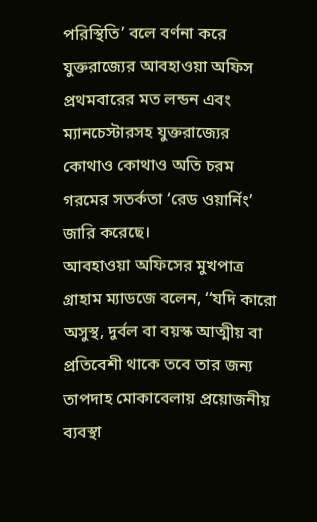পরিস্থিতি’ বলে বর্ণনা করে যুক্তরাজ্যের আবহাওয়া অফিস প্রথমবারের মত লন্ডন এবং ম্যানচেস্টারসহ যুক্তরাজ্যের কোথাও কোথাও অতি চরম গরমের সতর্কতা ‘রেড ওয়ার্নিং’ জারি করেছে।
আবহাওয়া অফিসের মুখপাত্র গ্রাহাম ম্যাডজে বলেন, ‘‘যদি কারো অসুস্থ, দুর্বল বা বয়স্ক আত্মীয় বা প্রতিবেশী থাকে তবে তার জন্য তাপদাহ মোকাবেলায় প্রয়োজনীয় ব্যবস্থা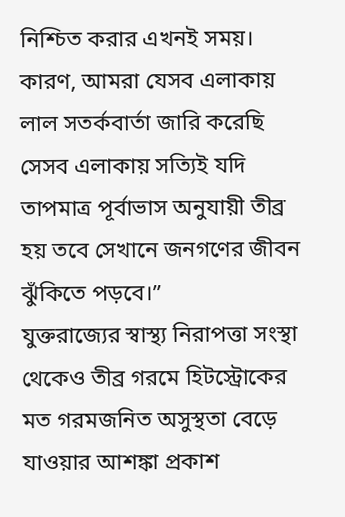নিশ্চিত করার এখনই সময়। কারণ, আমরা যেসব এলাকায় লাল সতর্কবার্তা জারি করেছি সেসব এলাকায় সত্যিই যদি তাপমাত্র পূর্বাভাস অনুযায়ী তীব্র হয় তবে সেখানে জনগণের জীবন ঝুঁকিতে পড়বে।”
যুক্তরাজ্যের স্বাস্থ্য নিরাপত্তা সংস্থা থেকেও তীব্র গরমে হিটস্ট্রোকের মত গরমজনিত অসুস্থতা বেড়ে যাওয়ার আশঙ্কা প্রকাশ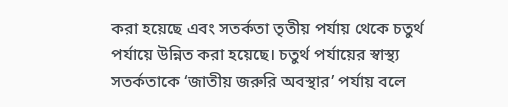করা হয়েছে এবং সতর্কতা তৃতীয় পর্যায় থেকে চতুর্থ পর্যায়ে উন্নিত করা হয়েছে। চতুর্থ পর্যায়ের স্বাস্থ্য সতর্কতাকে ‘জাতীয় জরুরি অবস্থার’ পর্যায় বলে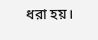ধরা হয়।